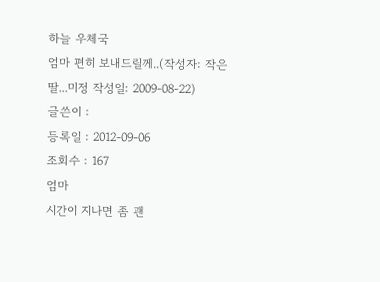하늘 우체국
엄마 편히 보내드릴께..(작성자: 작은딸...미정 작성일: 2009-08-22)
글쓴이 :
등록일 : 2012-09-06
조회수 : 167
엄마
시간이 지나면 좀 괜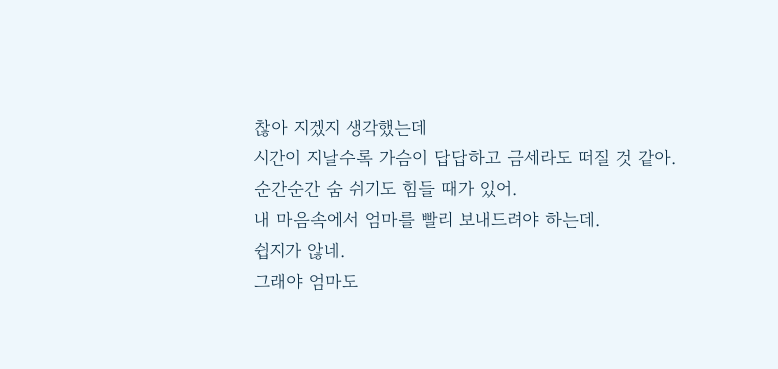찮아 지겠지 생각했는데
시간이 지날수록 가슴이 답답하고 금세라도 떠질 것 같아.
순간순간 숨 쉬기도 힘들 때가 있어.
내 마음속에서 엄마를 빨리 보내드려야 하는데.
쉽지가 않네.
그래야 엄마도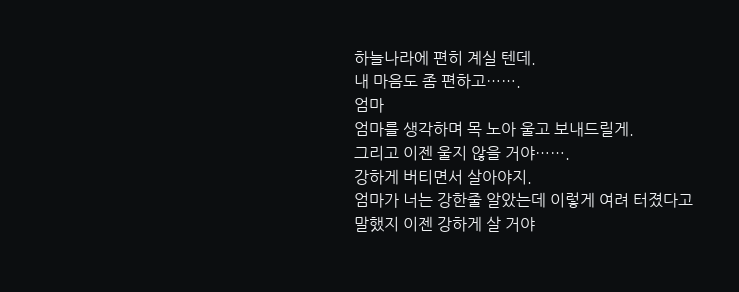하늘나라에 편히 계실 텐데.
내 마음도 좀 편하고…….
엄마
엄마를 생각하며 목 노아 울고 보내드릴게.
그리고 이젠 울지 않을 거야…….
강하게 버티면서 살아야지.
엄마가 너는 강한줄 알았는데 이렇게 여려 터졌다고
말했지 이젠 강하게 살 거야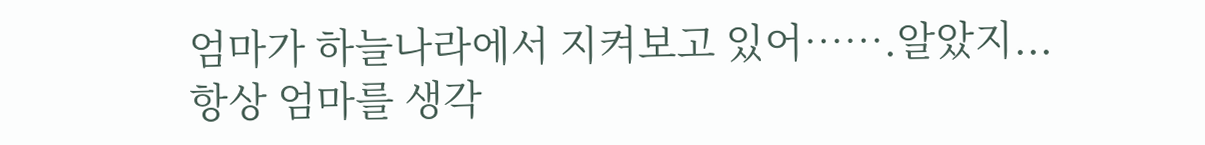엄마가 하늘나라에서 지켜보고 있어…….알았지...
항상 엄마를 생각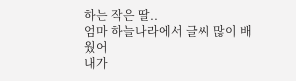하는 작은 딸..
엄마 하늘나라에서 글씨 많이 배웠어
내가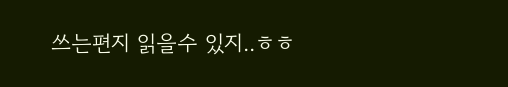쓰는편지 읽을수 있지..ㅎㅎ